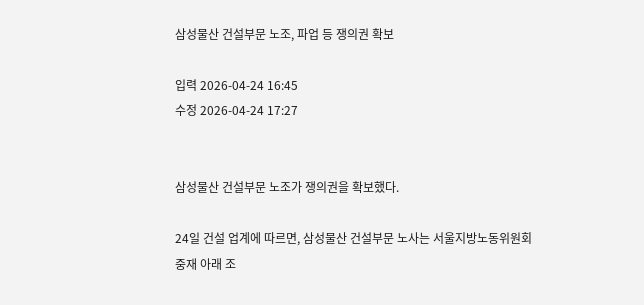삼성물산 건설부문 노조, 파업 등 쟁의권 확보

입력 2026-04-24 16:45
수정 2026-04-24 17:27


삼성물산 건설부문 노조가 쟁의권을 확보했다.

24일 건설 업계에 따르면, 삼성물산 건설부문 노사는 서울지방노동위원회 중재 아래 조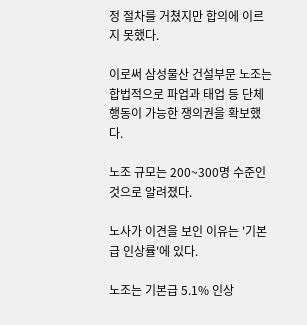정 절차를 거쳤지만 합의에 이르지 못했다.

이로써 삼성물산 건설부문 노조는 합법적으로 파업과 태업 등 단체행동이 가능한 쟁의권을 확보했다.

노조 규모는 200~300명 수준인 것으로 알려졌다.

노사가 이견을 보인 이유는 '기본급 인상률'에 있다.

노조는 기본급 5.1% 인상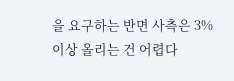을 요구하는 반면 사측은 3% 이상 올리는 건 어렵다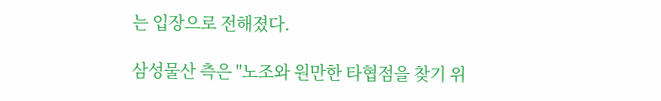는 입장으로 전해졌다.

삼성물산 측은 "노조와 원만한 타협점을 찾기 위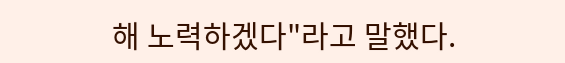해 노력하겠다"라고 말했다.